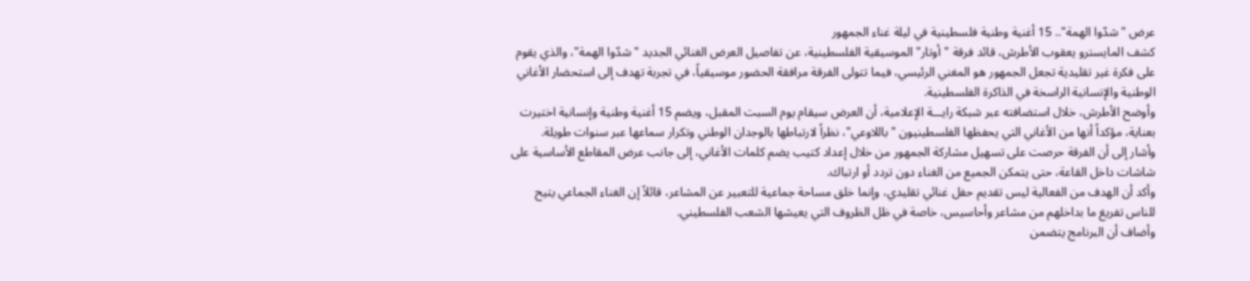عرض "شدّوا الهمة".. 15 أغنية وطنية فلسطينية في ليلة غناء الجمهور
كشف المايسترو يعقوب الأطرش، قائد فرقة "أوتار" الموسيقية الفلسطينية، عن تفاصيل العرض الغنائي الجديد "شدّوا الهمة"، والذي يقوم على فكرة غير تقليدية تجعل الجمهور هو المغني الرئيسي، فيما تتولى الفرقة مرافقة الحضور موسيقياً، في تجربة تهدف إلى استحضار الأغاني الوطنية والإنسانية الراسخة في الذاكرة الفلسطينية.
وأوضح الأطرش، خلال استضافته عبر شبكة رايـــة الإعلامية، أن العرض سيقام يوم السبت المقبل، ويضم 15 أغنية وطنية وإنسانية اختيرت بعناية، مؤكداً أنها من الأغاني التي يحفظها الفلسطينيون "باللاوعي"، نظراً لارتباطها بالوجدان الوطني وتكرار سماعها عبر سنوات طويلة.
وأشار إلى أن الفرقة حرصت على تسهيل مشاركة الجمهور من خلال إعداد كتيب يضم كلمات الأغاني، إلى جانب عرض المقاطع الأساسية على شاشات داخل القاعة، حتى يتمكن الجميع من الغناء دون تردد أو ارتباك.
وأكد أن الهدف من الفعالية ليس تقديم حفل غنائي تقليدي، وإنما خلق مساحة جماعية للتعبير عن المشاعر، قائلاً إن الغناء الجماعي يتيح للناس تفريغ ما بداخلهم من مشاعر وأحاسيس، خاصة في ظل الظروف التي يعيشها الشعب الفلسطيني.
وأضاف أن البرنامج يتضمن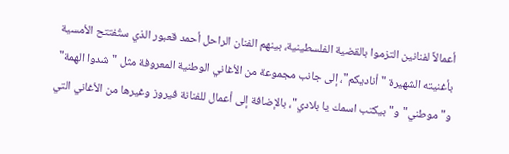أعمالاً لفنانين التزموا بالقضية الفلسطينية، بينهم الفنان الراحل أحمد قعبور الذي ستُفتتح الأمسية بأغنيته الشهيرة "أناديكم"، إلى جانب مجموعة من الأغاني الوطنية المعروفة مثل "شدوا الهمة" و"موطني" و"بيكتب اسمك يا بلادي"، بالإضافة إلى أعمال للفنانة فيروز وغيرها من الأغاني التي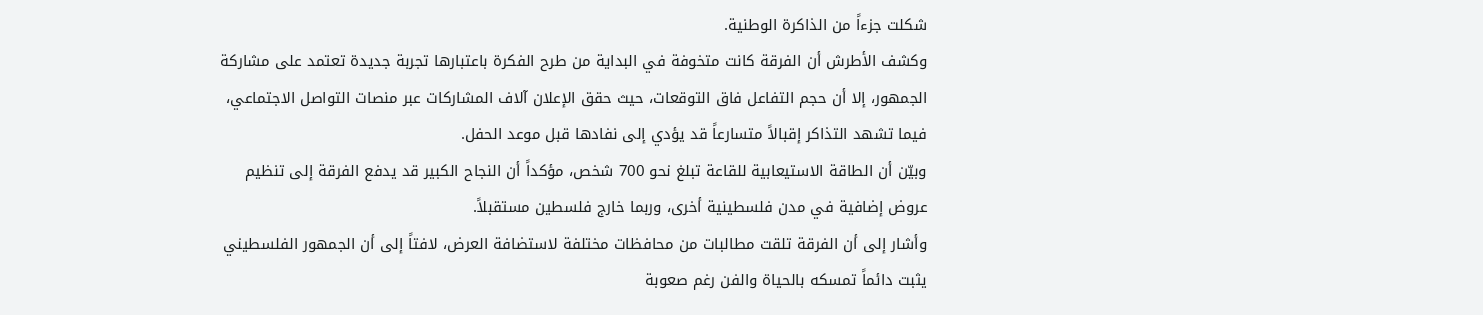شكلت جزءاً من الذاكرة الوطنية.
وكشف الأطرش أن الفرقة كانت متخوفة في البداية من طرح الفكرة باعتبارها تجربة جديدة تعتمد على مشاركة الجمهور، إلا أن حجم التفاعل فاق التوقعات، حيث حقق الإعلان آلاف المشاركات عبر منصات التواصل الاجتماعي، فيما تشهد التذاكر إقبالاً متسارعاً قد يؤدي إلى نفادها قبل موعد الحفل.
وبيّن أن الطاقة الاستيعابية للقاعة تبلغ نحو 700 شخص، مؤكداً أن النجاح الكبير قد يدفع الفرقة إلى تنظيم عروض إضافية في مدن فلسطينية أخرى، وربما خارج فلسطين مستقبلاً.
وأشار إلى أن الفرقة تلقت مطالبات من محافظات مختلفة لاستضافة العرض، لافتاً إلى أن الجمهور الفلسطيني يثبت دائماً تمسكه بالحياة والفن رغم صعوبة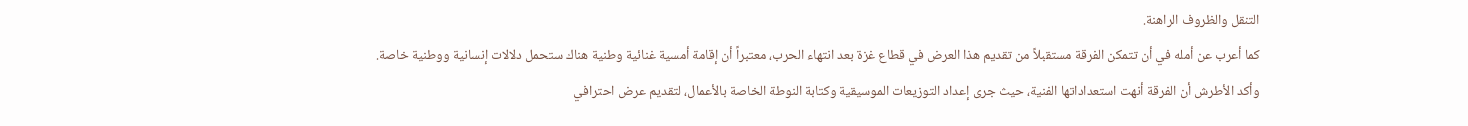التنقل والظروف الراهنة.
كما أعرب عن أمله في أن تتمكن الفرقة مستقبلاً من تقديم هذا العرض في قطاع غزة بعد انتهاء الحرب، معتبراً أن إقامة أمسية غنائية وطنية هناك ستحمل دلالات إنسانية ووطنية خاصة.
وأكد الأطرش أن الفرقة أنهت استعداداتها الفنية، حيث جرى إعداد التوزيعات الموسيقية وكتابة النوطة الخاصة بالأعمال، لتقديم عرض احترافي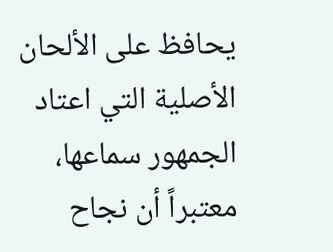يحافظ على الألحان الأصلية التي اعتاد الجمهور سماعها، معتبراً أن نجاح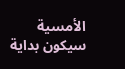الأمسية سيكون بداية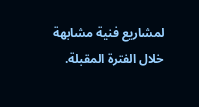لمشاريع فنية مشابهة خلال الفترة المقبلة.